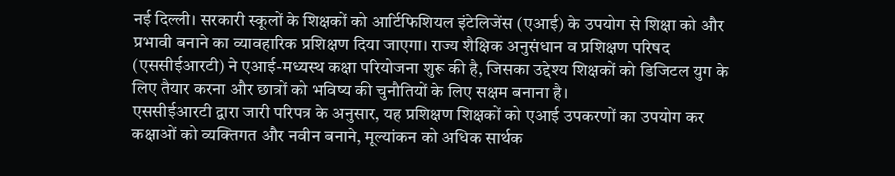नई दिल्ली। सरकारी स्कूलों के शिक्षकों को आर्टिफिशियल इंटेलिजेंस (एआई) के उपयोग से शिक्षा को और प्रभावी बनाने का व्यावहारिक प्रशिक्षण दिया जाएगा। राज्य शैक्षिक अनुसंधान व प्रशिक्षण परिषद (एससीईआरटी) ने एआई-मध्यस्थ कक्षा परियोजना शुरू की है, जिसका उद्देश्य शिक्षकों को डिजिटल युग के लिए तैयार करना और छात्रों को भविष्य की चुनौतियों के लिए सक्षम बनाना है।
एससीईआरटी द्वारा जारी परिपत्र के अनुसार, यह प्रशिक्षण शिक्षकों को एआई उपकरणों का उपयोग कर कक्षाओं को व्यक्तिगत और नवीन बनाने, मूल्यांकन को अधिक सार्थक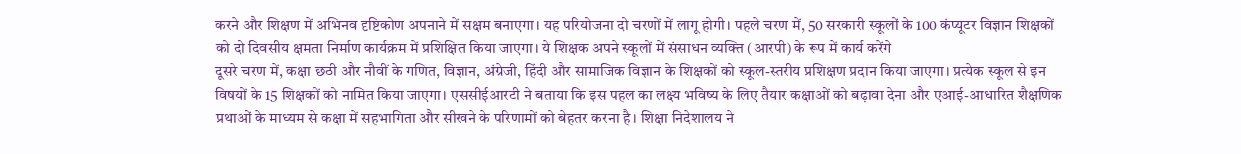करने और शिक्षण में अभिनव दृष्टिकोण अपनाने में सक्षम बनाएगा। यह परियोजना दो चरणों में लागू होगी। पहले चरण में, 50 सरकारी स्कूलों के 100 कंप्यूटर विज्ञान शिक्षकों को दो दिवसीय क्षमता निर्माण कार्यक्रम में प्रशिक्षित किया जाएगा। ये शिक्षक अपने स्कूलों में संसाधन व्यक्ति (आरपी) के रूप में कार्य करेंगे
दूसरे चरण में, कक्षा छठी और नौवीं के गणित, विज्ञान, अंग्रेजी, हिंदी और सामाजिक विज्ञान के शिक्षकों को स्कूल-स्तरीय प्रशिक्षण प्रदान किया जाएगा। प्रत्येक स्कूल से इन विषयों के 15 शिक्षकों को नामित किया जाएगा। एससीईआरटी ने बताया कि इस पहल का लक्ष्य भविष्य के लिए तैयार कक्षाओं को बढ़ावा देना और एआई-आधारित शैक्षणिक प्रथाओं के माध्यम से कक्षा में सहभागिता और सीखने के परिणामों को बेहतर करना है। शिक्षा निदेशालय ने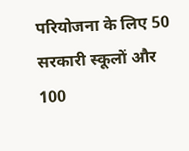परियोजना के लिए 50 सरकारी स्कूलों और 100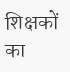शिक्षकों का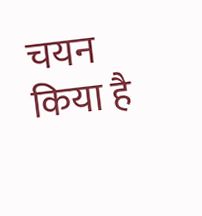चयन किया है